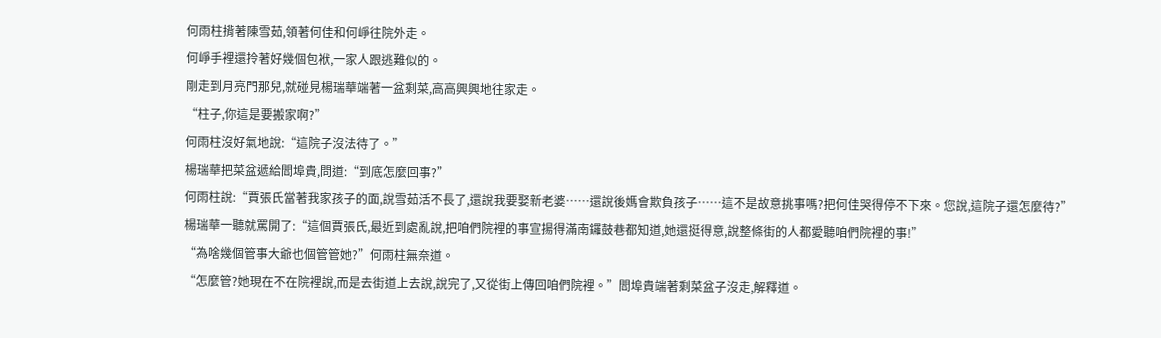何雨柱揹著陳雪茹,領著何佳和何崢往院外走。
何崢手裡還拎著好幾個包袱,一家人跟逃難似的。
剛走到月亮門那兒,就碰見楊瑞華端著一盆剩菜,高高興興地往家走。
“柱子,你這是要搬家啊?”
何雨柱沒好氣地說:“這院子沒法待了。”
楊瑞華把菜盆遞給閻埠貴,問道:“到底怎麼回事?”
何雨柱說:“賈張氏當著我家孩子的面,說雪茹活不長了,還說我要娶新老婆……還說後媽會欺負孩子……這不是故意挑事嗎?把何佳哭得停不下來。您說,這院子還怎麼待?”
楊瑞華一聽就罵開了:“這個賈張氏,最近到處亂說,把咱們院裡的事宣揚得滿南鑼鼓巷都知道,她還挺得意,說整條街的人都愛聽咱們院裡的事!”
“為啥幾個管事大爺也個管管她?”何雨柱無奈道。
“怎麼管?她現在不在院裡說,而是去街道上去說,說完了,又從街上傳回咱們院裡。”閻埠貴端著剩菜盆子沒走,解釋道。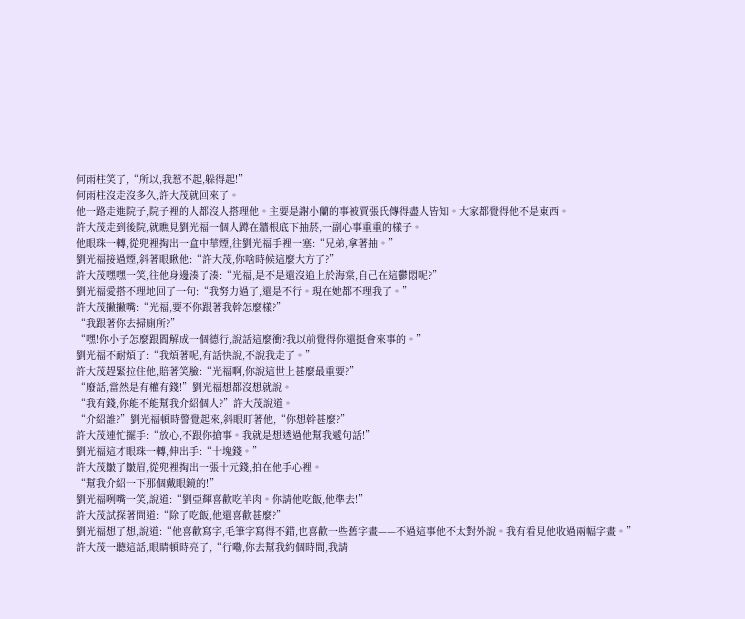何雨柱笑了,“所以,我惹不起,躲得起!”
何雨柱沒走沒多久,許大茂就回來了。
他一路走進院子,院子裡的人都沒人搭理他。主要是謝小蘭的事被賈張氏傳得盡人皆知。大家都覺得他不是東西。
許大茂走到後院,就瞧見劉光福一個人蹲在牆根底下抽菸,一副心事重重的樣子。
他眼珠一轉,從兜裡掏出一盒中華煙,往劉光福手裡一塞:“兄弟,拿著抽。”
劉光福接過煙,斜著眼瞅他:“許大茂,你啥時候這麼大方了?”
許大茂嘿嘿一笑,往他身邊湊了湊:“光福,是不是還沒追上於海棠,自己在這鬱悶呢?”
劉光福愛搭不理地回了一句:“我努力過了,還是不行。現在她都不理我了。”
許大茂撇撇嘴:“光福,要不你跟著我幹怎麼樣?”
“我跟著你去掃廁所?”
“嘿!你小子怎麼跟閻解成一個德行,說話這麼衝?我以前覺得你還挺會來事的。”
劉光福不耐煩了:“我煩著呢,有話快說,不說我走了。”
許大茂趕緊拉住他,賠著笑臉:“光福啊,你說這世上甚麼最重要?”
“廢話,當然是有權有錢!”劉光福想都沒想就說。
“我有錢,你能不能幫我介紹個人?”許大茂說道。
“介紹誰?”劉光福頓時警覺起來,斜眼盯著他,“你想幹甚麼?”
許大茂連忙擺手:“放心,不跟你搶事。我就是想透過他幫我遞句話!”
劉光福這才眼珠一轉,伸出手:“十塊錢。”
許大茂皺了皺眉,從兜裡掏出一張十元錢,拍在他手心裡。
“幫我介紹一下那個戴眼鏡的!”
劉光福咧嘴一笑,說道:“劉亞輝喜歡吃羊肉。你請他吃飯,他準去!”
許大茂試探著問道:“除了吃飯,他還喜歡甚麼?”
劉光福想了想,說道:“他喜歡寫字,毛筆字寫得不錯,也喜歡一些舊字畫——不過這事他不太對外說。我有看見他收過兩幅字畫。”
許大茂一聽這話,眼睛頓時亮了,“行嘞,你去幫我約個時間,我請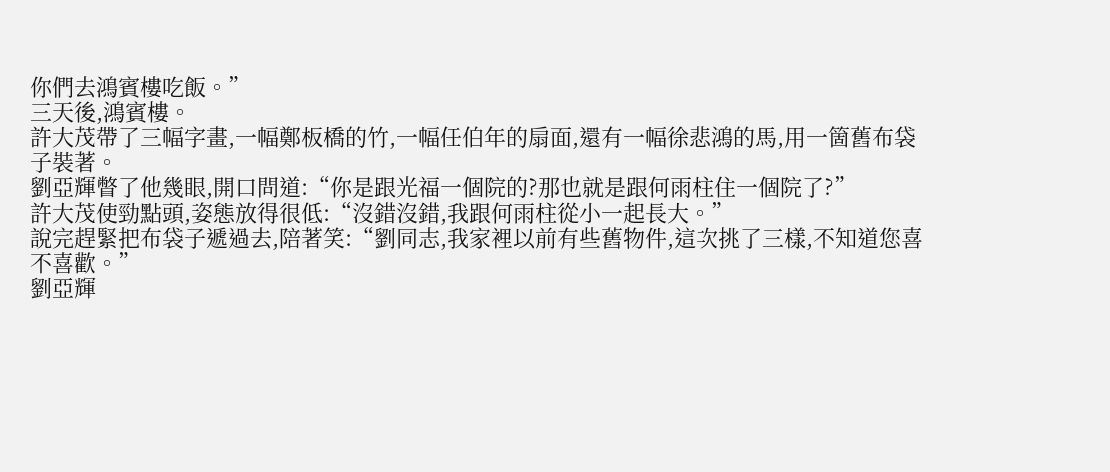你們去鴻賓樓吃飯。”
三天後,鴻賓樓。
許大茂帶了三幅字畫,一幅鄭板橋的竹,一幅任伯年的扇面,還有一幅徐悲鴻的馬,用一箇舊布袋子裝著。
劉亞輝瞥了他幾眼,開口問道:“你是跟光福一個院的?那也就是跟何雨柱住一個院了?”
許大茂使勁點頭,姿態放得很低:“沒錯沒錯,我跟何雨柱從小一起長大。”
說完趕緊把布袋子遞過去,陪著笑:“劉同志,我家裡以前有些舊物件,這次挑了三樣,不知道您喜不喜歡。”
劉亞輝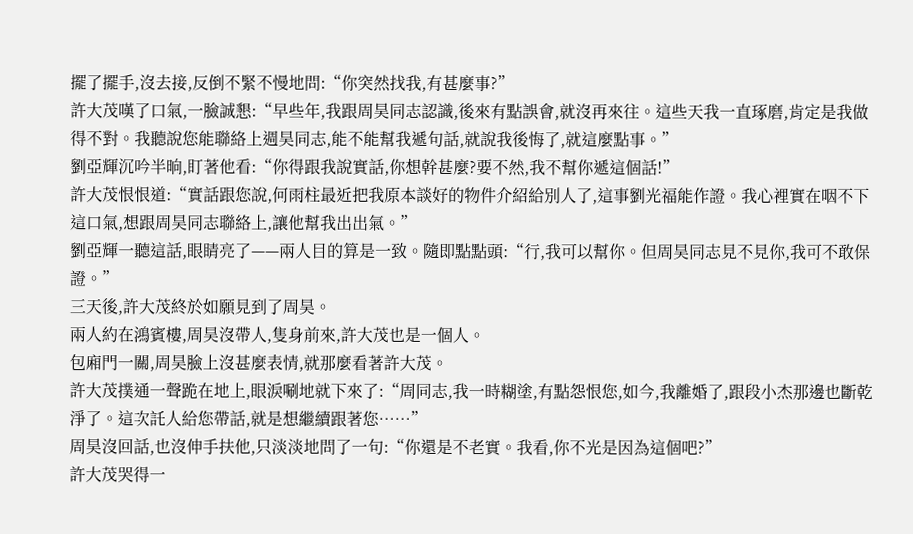擺了擺手,沒去接,反倒不緊不慢地問:“你突然找我,有甚麼事?”
許大茂嘆了口氣,一臉誠懇:“早些年,我跟周昊同志認識,後來有點誤會,就沒再來往。這些天我一直琢磨,肯定是我做得不對。我聽說您能聯絡上週昊同志,能不能幫我遞句話,就說我後悔了,就這麼點事。”
劉亞輝沉吟半晌,盯著他看:“你得跟我說實話,你想幹甚麼?要不然,我不幫你遞這個話!”
許大茂恨恨道:“實話跟您說,何雨柱最近把我原本談好的物件介紹給別人了,這事劉光福能作證。我心裡實在咽不下這口氣,想跟周昊同志聯絡上,讓他幫我出出氣。”
劉亞輝一聽這話,眼睛亮了——兩人目的算是一致。隨即點點頭:“行,我可以幫你。但周昊同志見不見你,我可不敢保證。”
三天後,許大茂終於如願見到了周昊。
兩人約在鴻賓樓,周昊沒帶人,隻身前來,許大茂也是一個人。
包廂門一關,周昊臉上沒甚麼表情,就那麼看著許大茂。
許大茂撲通一聲跪在地上,眼淚唰地就下來了:“周同志,我一時糊塗,有點怨恨您,如今,我離婚了,跟段小杰那邊也斷乾淨了。這次託人給您帶話,就是想繼續跟著您……”
周昊沒回話,也沒伸手扶他,只淡淡地問了一句:“你還是不老實。我看,你不光是因為這個吧?”
許大茂哭得一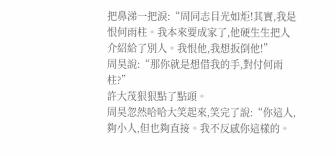把鼻涕一把淚:“周同志目光如炬!其實,我是恨何雨柱。我本來要成家了,他硬生生把人介紹給了別人。我恨他,我想扳倒他!”
周昊說:“那你就是想借我的手,對付何雨柱?”
許大茂狠狠點了點頭。
周昊忽然哈哈大笑起來,笑完了說:“你這人,夠小人,但也夠直接。我不反感你這樣的。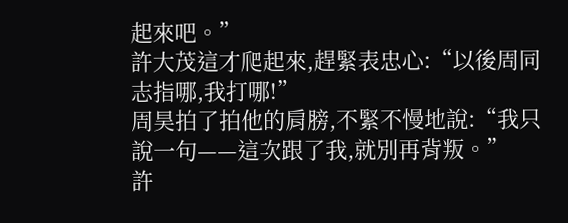起來吧。”
許大茂這才爬起來,趕緊表忠心:“以後周同志指哪,我打哪!”
周昊拍了拍他的肩膀,不緊不慢地說:“我只說一句——這次跟了我,就別再背叛。”
許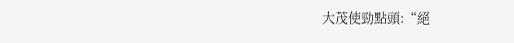大茂使勁點頭:“絕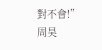對不會!”
周昊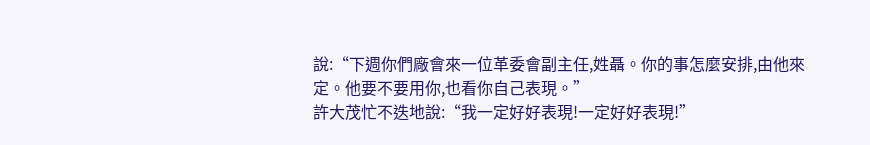說:“下週你們廠會來一位革委會副主任,姓聶。你的事怎麼安排,由他來定。他要不要用你,也看你自己表現。”
許大茂忙不迭地說:“我一定好好表現!一定好好表現!”